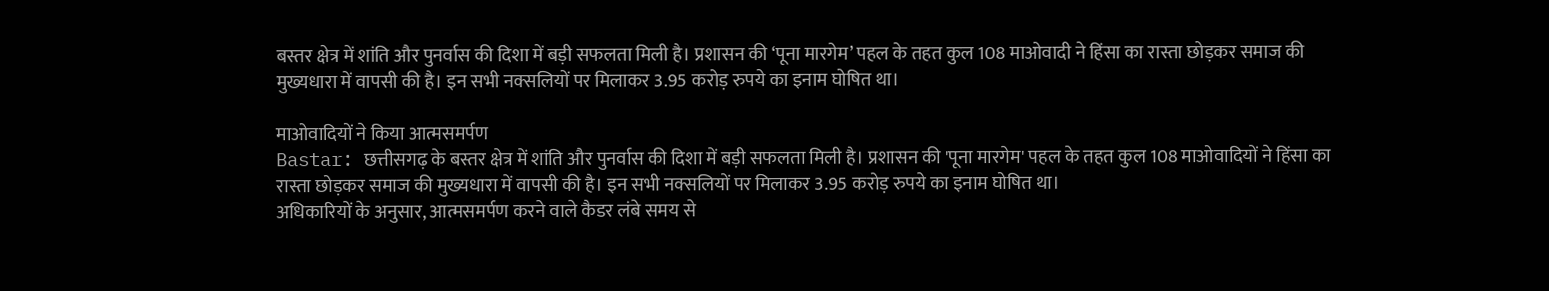बस्तर क्षेत्र में शांति और पुनर्वास की दिशा में बड़ी सफलता मिली है। प्रशासन की ‘पूना मारगेम’ पहल के तहत कुल 108 माओवादी ने हिंसा का रास्ता छोड़कर समाज की मुख्यधारा में वापसी की है। इन सभी नक्सलियों पर मिलाकर 3.95 करोड़ रुपये का इनाम घोषित था।

माओवादियों ने किया आत्मसमर्पण
Bastar: छत्तीसगढ़ के बस्तर क्षेत्र में शांति और पुनर्वास की दिशा में बड़ी सफलता मिली है। प्रशासन की 'पूना मारगेम' पहल के तहत कुल 108 माओवादियों ने हिंसा का रास्ता छोड़कर समाज की मुख्यधारा में वापसी की है। इन सभी नक्सलियों पर मिलाकर 3.95 करोड़ रुपये का इनाम घोषित था।
अधिकारियों के अनुसार, आत्मसमर्पण करने वाले कैडर लंबे समय से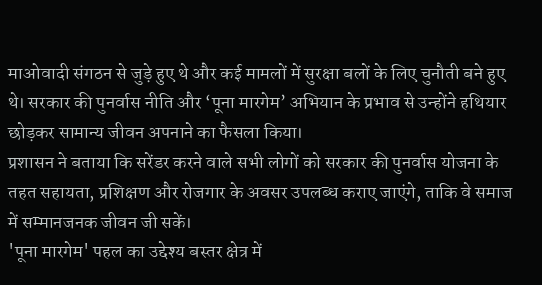माओवादी संगठन से जुड़े हुए थे और कई मामलों में सुरक्षा बलों के लिए चुनौती बने हुए थे। सरकार की पुनर्वास नीति और ‘पूना मारगेम’ अभियान के प्रभाव से उन्होंने हथियार छोड़कर सामान्य जीवन अपनाने का फैसला किया।
प्रशासन ने बताया कि सरेंडर करने वाले सभी लोगों को सरकार की पुनर्वास योजना के तहत सहायता, प्रशिक्षण और रोजगार के अवसर उपलब्ध कराए जाएंगे, ताकि वे समाज में सम्मानजनक जीवन जी सकें।
'पूना मारगेम' पहल का उद्देश्य बस्तर क्षेत्र में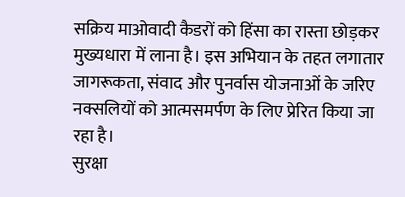सक्रिय माओवादी कैडरों को हिंसा का रास्ता छोड़कर मुख्यधारा में लाना है। इस अभियान के तहत लगातार जागरूकता, संवाद और पुनर्वास योजनाओं के जरिए नक्सलियों को आत्मसमर्पण के लिए प्रेरित किया जा रहा है।
सुरक्षा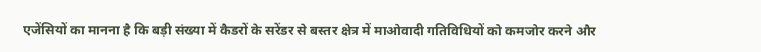एजेंसियों का मानना है कि बड़ी संख्या में कैडरों के सरेंडर से बस्तर क्षेत्र में माओवादी गतिविधियों को कमजोर करने और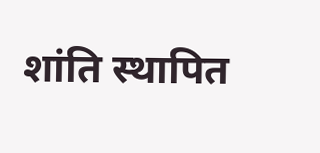शांति स्थापित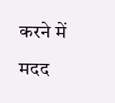करने में मदद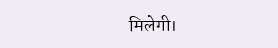मिलेगी।